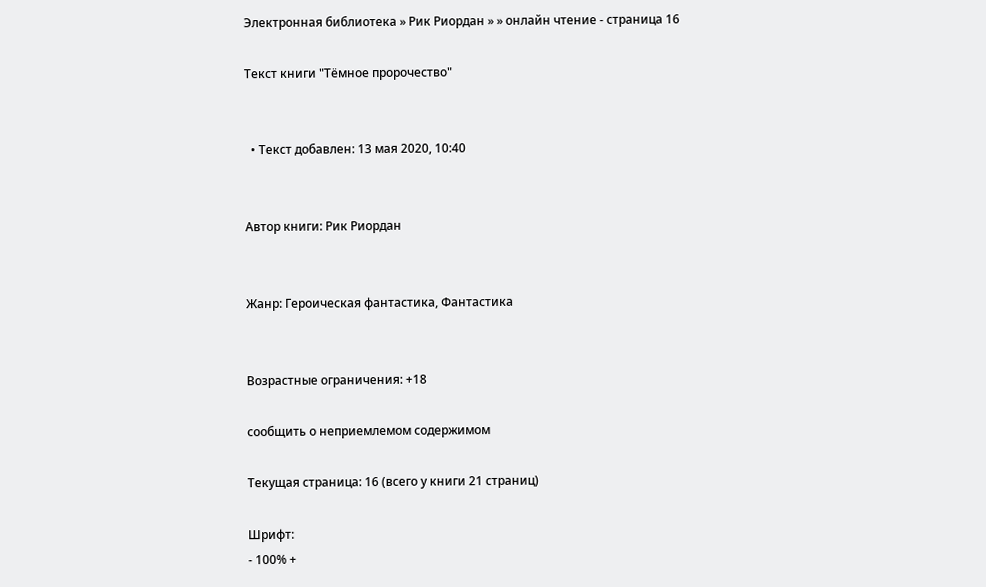Электронная библиотека » Рик Риордан » » онлайн чтение - страница 16

Текст книги "Тёмное пророчество"


  • Текст добавлен: 13 мая 2020, 10:40


Автор книги: Рик Риордан


Жанр: Героическая фантастика, Фантастика


Возрастные ограничения: +18

сообщить о неприемлемом содержимом

Текущая страница: 16 (всего у книги 21 страниц)

Шрифт:
- 100% +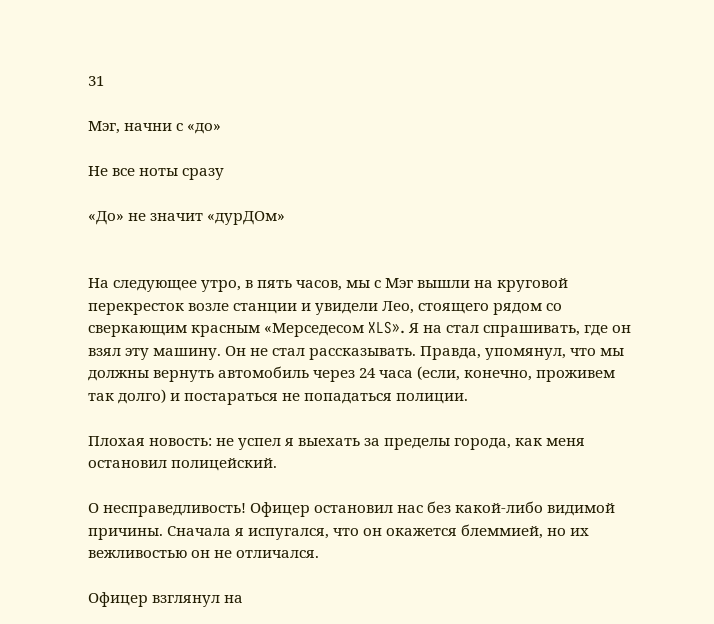31

Мэг, начни с «до»

Не все ноты сразу

«До» не значит «дурДОм»


На следующее утро, в пять часов, мы с Мэг вышли на круговой перекресток возле станции и увидели Лео, стоящего рядом со сверкающим красным «Мерседесом XLS». Я на стал спрашивать, где он взял эту машину. Он не стал рассказывать. Правда, упомянул, что мы должны вернуть автомобиль через 24 часа (если, конечно, проживем так долго) и постараться не попадаться полиции.

Плохая новость: не успел я выехать за пределы города, как меня остановил полицейский.

О несправедливость! Офицер остановил нас без какой-либо видимой причины. Сначала я испугался, что он окажется блеммией, но их вежливостью он не отличался.

Офицер взглянул на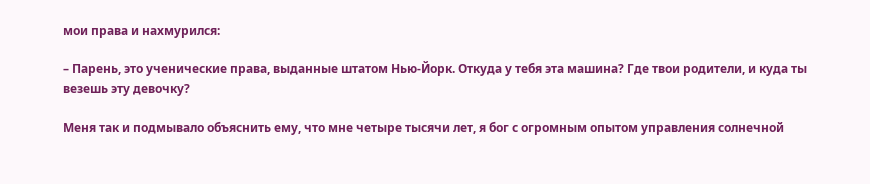мои права и нахмурился:

– Парень, это ученические права, выданные штатом Нью-Йорк. Откуда у тебя эта машина? Где твои родители, и куда ты везешь эту девочку?

Меня так и подмывало объяснить ему, что мне четыре тысячи лет, я бог с огромным опытом управления солнечной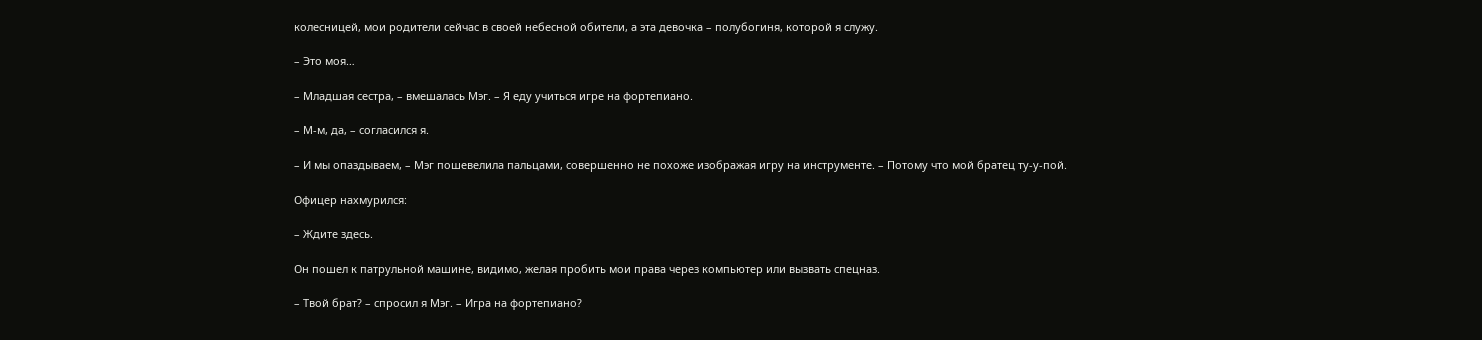колесницей, мои родители сейчас в своей небесной обители, а эта девочка – полубогиня, которой я служу.

– Это моя…

– Младшая сестра, – вмешалась Мэг. – Я еду учиться игре на фортепиано.

– М-м, да, – согласился я.

– И мы опаздываем, – Мэг пошевелила пальцами, совершенно не похоже изображая игру на инструменте. – Потому что мой братец ту-у-пой.

Офицер нахмурился:

– Ждите здесь.

Он пошел к патрульной машине, видимо, желая пробить мои права через компьютер или вызвать спецназ.

– Твой брат? – спросил я Мэг. – Игра на фортепиано?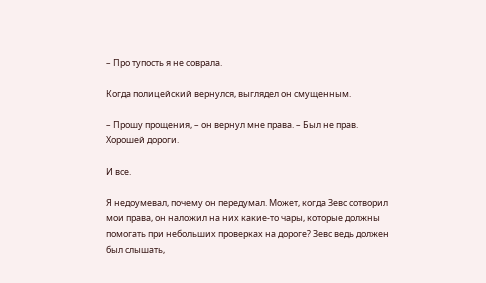– Про тупость я не соврала.

Когда полицейский вернулся, выглядел он смущенным.

– Прошу прощения, – он вернул мне права. – Был не прав. Хорошей дороги.

И все.

Я недоумевал, почему он передумал. Может, когда Зевс сотворил мои права, он наложил на них какие-то чары, которые должны помогать при небольших проверках на дороге? Зевс ведь должен был слышать,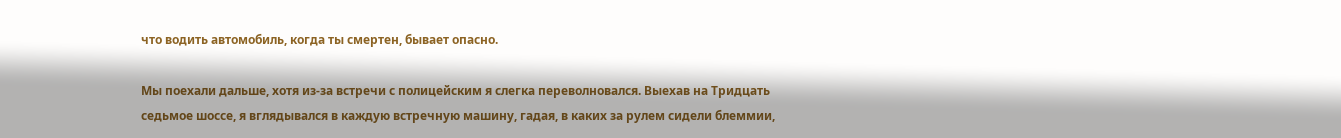что водить автомобиль, когда ты смертен, бывает опасно.

Мы поехали дальше, хотя из-за встречи с полицейским я слегка переволновался. Выехав на Тридцать седьмое шоссе, я вглядывался в каждую встречную машину, гадая, в каких за рулем сидели блеммии,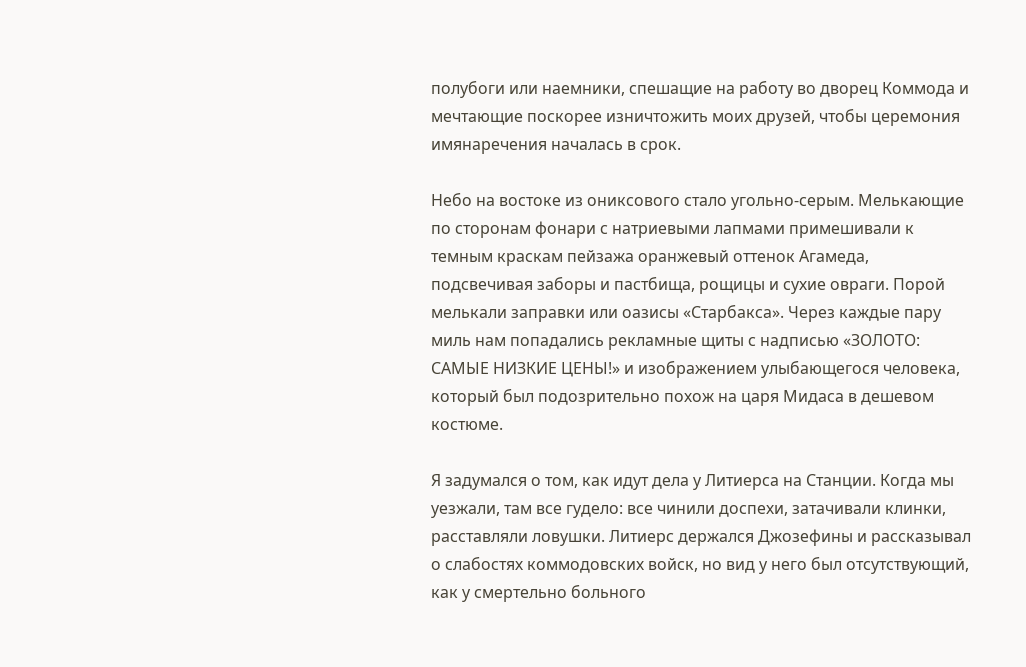полубоги или наемники, спешащие на работу во дворец Коммода и мечтающие поскорее изничтожить моих друзей, чтобы церемония имянаречения началась в срок.

Небо на востоке из ониксового стало угольно-серым. Мелькающие по сторонам фонари с натриевыми лапмами примешивали к темным краскам пейзажа оранжевый оттенок Агамеда, подсвечивая заборы и пастбища, рощицы и сухие овраги. Порой мелькали заправки или оазисы «Старбакса». Через каждые пару миль нам попадались рекламные щиты с надписью «ЗОЛОТО: САМЫЕ НИЗКИЕ ЦЕНЫ!» и изображением улыбающегося человека, который был подозрительно похож на царя Мидаса в дешевом костюме.

Я задумался о том, как идут дела у Литиерса на Станции. Когда мы уезжали, там все гудело: все чинили доспехи, затачивали клинки, расставляли ловушки. Литиерс держался Джозефины и рассказывал о слабостях коммодовских войск, но вид у него был отсутствующий, как у смертельно больного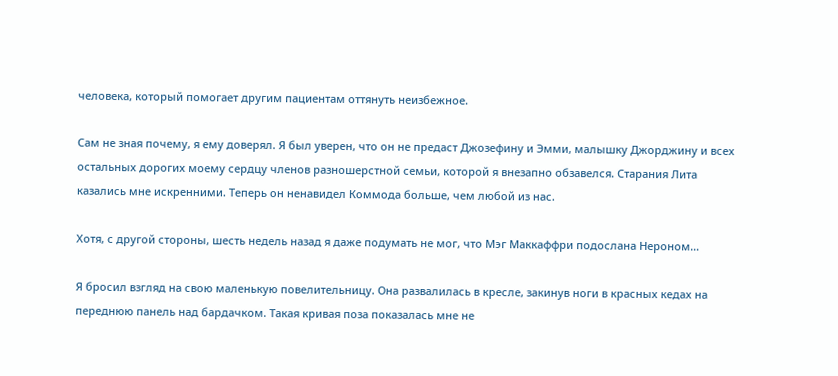человека, который помогает другим пациентам оттянуть неизбежное.

Сам не зная почему, я ему доверял. Я был уверен, что он не предаст Джозефину и Эмми, малышку Джорджину и всех остальных дорогих моему сердцу членов разношерстной семьи, которой я внезапно обзавелся. Старания Лита казались мне искренними. Теперь он ненавидел Коммода больше, чем любой из нас.

Хотя, с другой стороны, шесть недель назад я даже подумать не мог, что Мэг Маккаффри подослана Нероном…

Я бросил взгляд на свою маленькую повелительницу. Она развалилась в кресле, закинув ноги в красных кедах на переднюю панель над бардачком. Такая кривая поза показалась мне не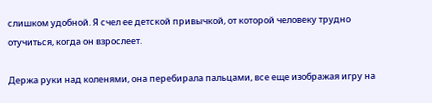слишком удобной. Я счел ее детской привычкой, от которой человеку трудно отучиться, когда он взрослеет.

Держа руки над коленями, она перебирала пальцами, все еще изображая игру на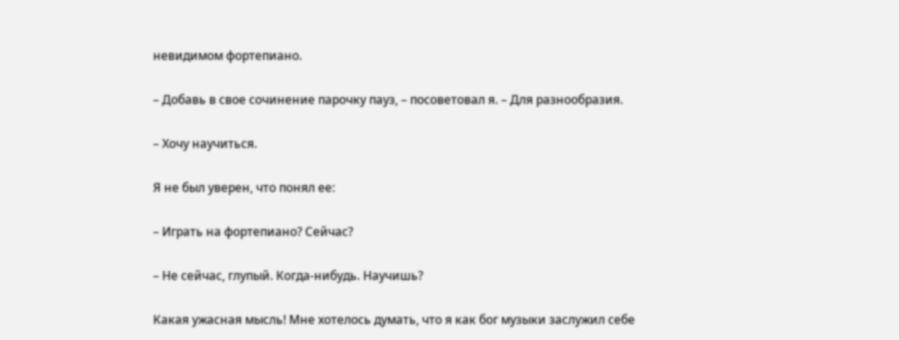невидимом фортепиано.

– Добавь в свое сочинение парочку пауз, – посоветовал я. – Для разнообразия.

– Хочу научиться.

Я не был уверен, что понял ее:

– Играть на фортепиано? Сейчас?

– Не сейчас, глупый. Когда-нибудь. Научишь?

Какая ужасная мысль! Мне хотелось думать, что я как бог музыки заслужил себе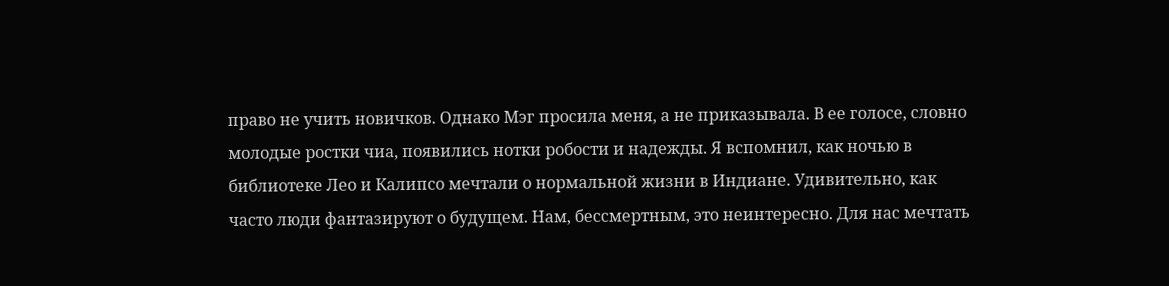право не учить новичков. Однако Мэг просила меня, а не приказывала. В ее голосе, словно молодые ростки чиа, появились нотки робости и надежды. Я вспомнил, как ночью в библиотеке Лео и Калипсо мечтали о нормальной жизни в Индиане. Удивительно, как часто люди фантазируют о будущем. Нам, бессмертным, это неинтересно. Для нас мечтать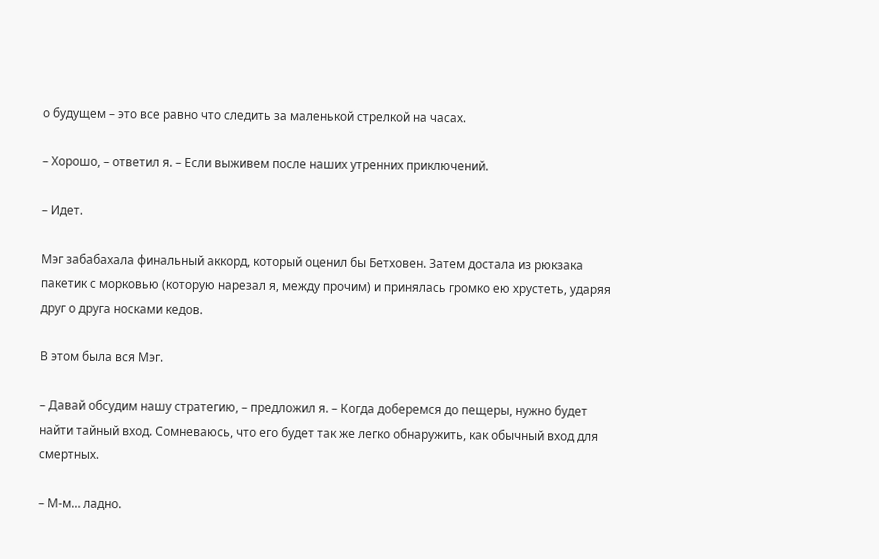о будущем – это все равно что следить за маленькой стрелкой на часах.

– Хорошо, – ответил я. – Если выживем после наших утренних приключений.

– Идет.

Мэг забабахала финальный аккорд, который оценил бы Бетховен. Затем достала из рюкзака пакетик с морковью (которую нарезал я, между прочим) и принялась громко ею хрустеть, ударяя друг о друга носками кедов.

В этом была вся Мэг.

– Давай обсудим нашу стратегию, – предложил я. – Когда доберемся до пещеры, нужно будет найти тайный вход. Сомневаюсь, что его будет так же легко обнаружить, как обычный вход для смертных.

– М-м… ладно.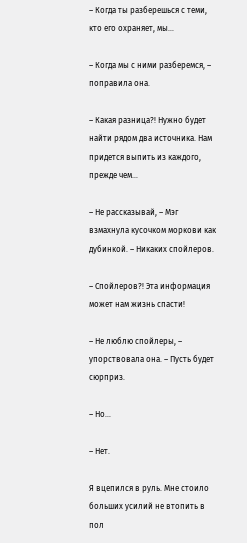– Когда ты разберешься с теми, кто его охраняет, мы…

– Когда мы с ними разберемся, – поправила она.

– Какая разница?! Нужно будет найти рядом два источника. Нам придется выпить из каждого, прежде чем…

– Не рассказывай, – Мэг взмахнула кусочком моркови как дубинкой. – Никаких спойлеров.

– Спойлеров?! Эта информация может нам жизнь спасти!

– Не люблю спойлеры, – упорствовала она. – Пусть будет сюрприз.

– Но…

– Нет.

Я вцепился в руль. Мне стоило больших усилий не втопить в пол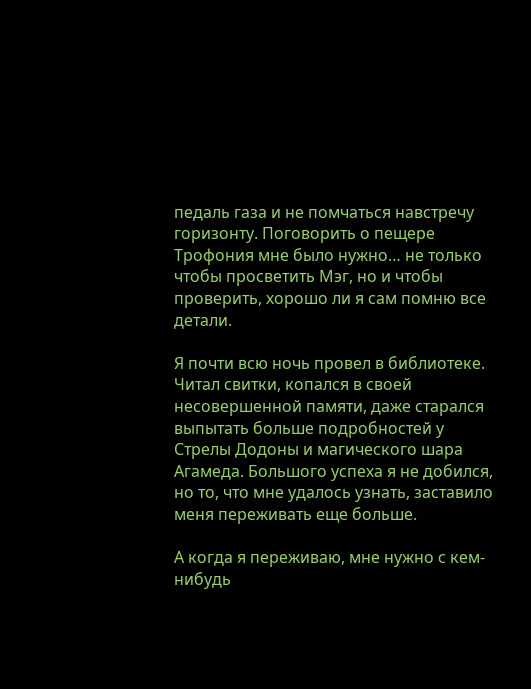педаль газа и не помчаться навстречу горизонту. Поговорить о пещере Трофония мне было нужно… не только чтобы просветить Мэг, но и чтобы проверить, хорошо ли я сам помню все детали.

Я почти всю ночь провел в библиотеке. Читал свитки, копался в своей несовершенной памяти, даже старался выпытать больше подробностей у Стрелы Додоны и магического шара Агамеда. Большого успеха я не добился, но то, что мне удалось узнать, заставило меня переживать еще больше.

А когда я переживаю, мне нужно с кем-нибудь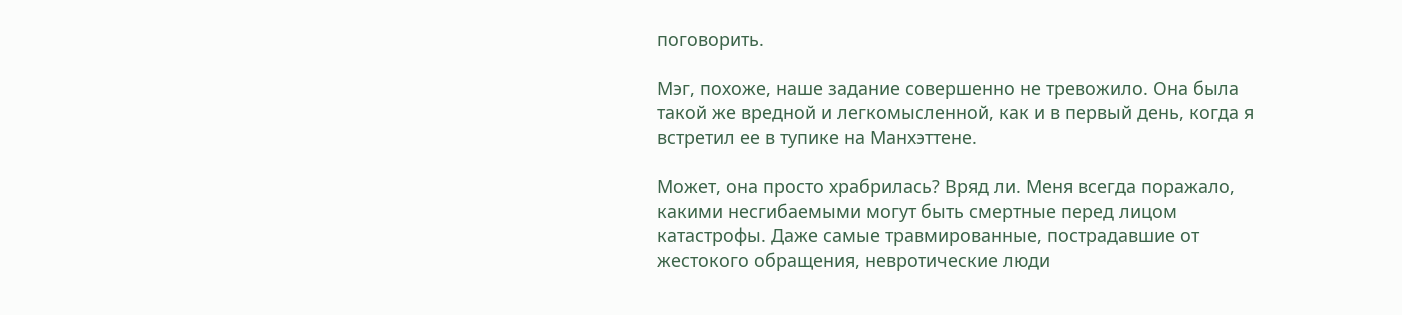поговорить.

Мэг, похоже, наше задание совершенно не тревожило. Она была такой же вредной и легкомысленной, как и в первый день, когда я встретил ее в тупике на Манхэттене.

Может, она просто храбрилась? Вряд ли. Меня всегда поражало, какими несгибаемыми могут быть смертные перед лицом катастрофы. Даже самые травмированные, пострадавшие от жестокого обращения, невротические люди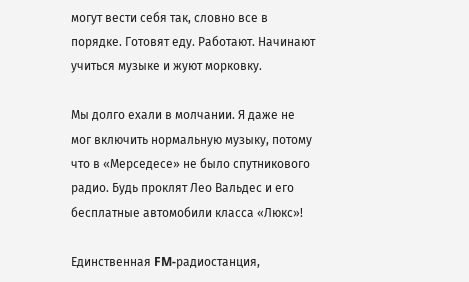могут вести себя так, словно все в порядке. Готовят еду. Работают. Начинают учиться музыке и жуют морковку.

Мы долго ехали в молчании. Я даже не мог включить нормальную музыку, потому что в «Мерседесе» не было спутникового радио. Будь проклят Лео Вальдес и его бесплатные автомобили класса «Люкс»!

Единственная FM-радиостанция,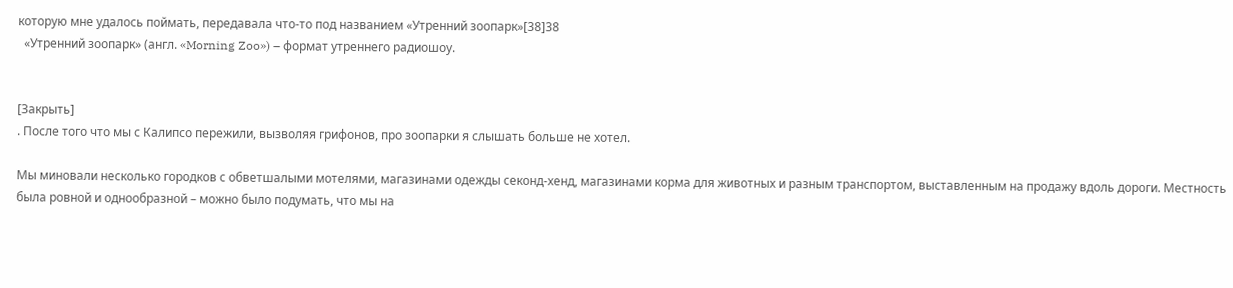которую мне удалось поймать, передавала что-то под названием «Утренний зоопарк»[38]38
  «Утренний зоопарк» (англ. «Morning Zoo») – формат утреннего радиошоу.


[Закрыть]
. После того что мы с Калипсо пережили, вызволяя грифонов, про зоопарки я слышать больше не хотел.

Мы миновали несколько городков с обветшалыми мотелями, магазинами одежды секонд-хенд, магазинами корма для животных и разным транспортом, выставленным на продажу вдоль дороги. Местность была ровной и однообразной – можно было подумать, что мы на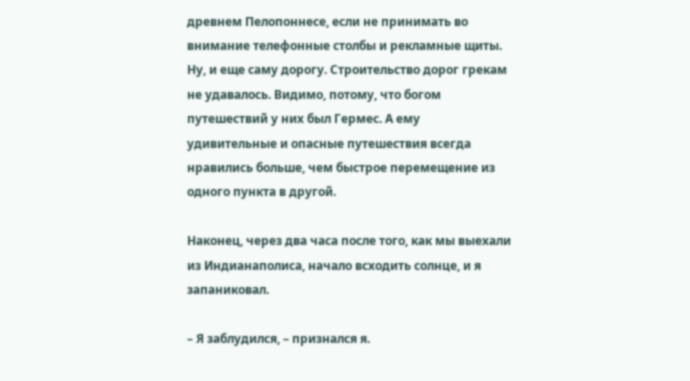древнем Пелопоннесе, если не принимать во внимание телефонные столбы и рекламные щиты. Ну, и еще саму дорогу. Строительство дорог грекам не удавалось. Видимо, потому, что богом путешествий у них был Гермес. А ему удивительные и опасные путешествия всегда нравились больше, чем быстрое перемещение из одного пункта в другой.

Наконец, через два часа после того, как мы выехали из Индианаполиса, начало всходить солнце, и я запаниковал.

– Я заблудился, – признался я.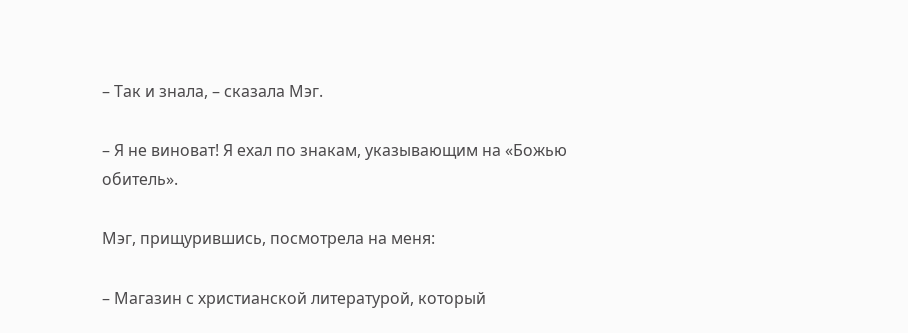– Так и знала, – сказала Мэг.

– Я не виноват! Я ехал по знакам, указывающим на «Божью обитель».

Мэг, прищурившись, посмотрела на меня:

– Магазин с христианской литературой, который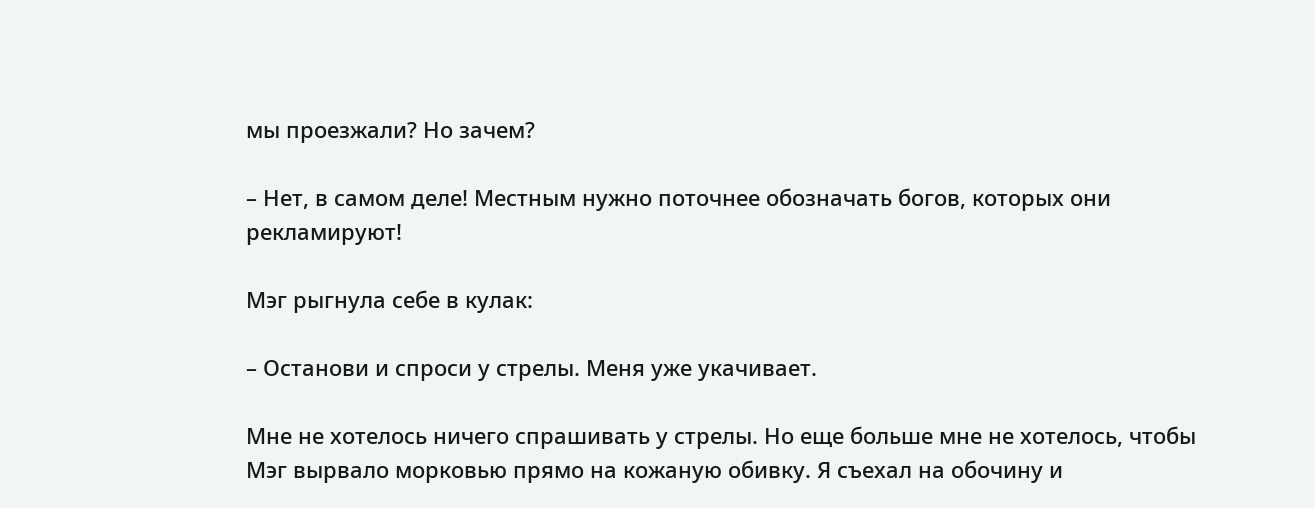мы проезжали? Но зачем?

– Нет, в самом деле! Местным нужно поточнее обозначать богов, которых они рекламируют!

Мэг рыгнула себе в кулак:

– Останови и спроси у стрелы. Меня уже укачивает.

Мне не хотелось ничего спрашивать у стрелы. Но еще больше мне не хотелось, чтобы Мэг вырвало морковью прямо на кожаную обивку. Я съехал на обочину и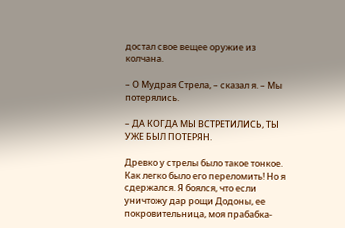достал свое вещее оружие из колчана.

– О Мудрая Стрела, – сказал я. – Мы потерялись.

– ДА КОГДА МЫ ВСТРЕТИЛИСЬ, ТЫ УЖЕ БЫЛ ПОТЕРЯН.

Древко у стрелы было такое тонкое. Как легко было его переломить! Но я сдержался. Я боялся, что если уничтожу дар рощи Додоны, ее покровительница, моя прабабка-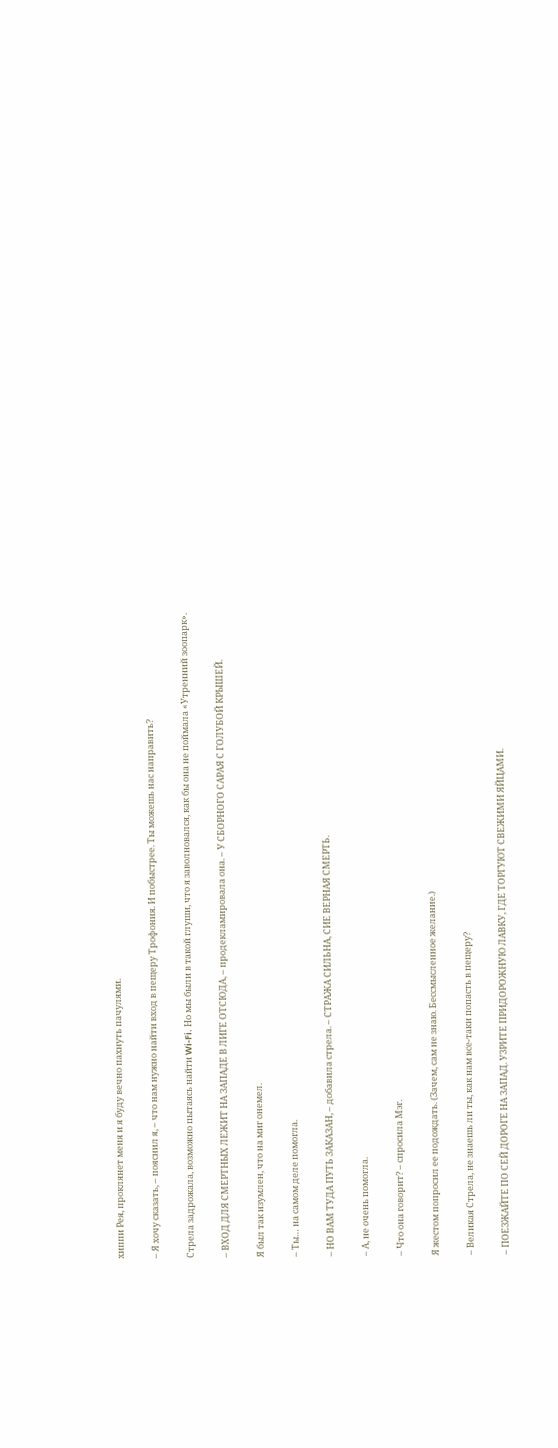хиппи Рея, проклянет меня и я буду вечно пахнуть пачулями.

– Я хочу сказать, – пояснил я, – что нам нужно найти вход в пещеру Трофония. И побыстрее. Ты можешь нас направить?

Стрела задрожала, возможно пытаясь найти Wi-Fi. Но мы были в такой глуши, что я заволновался, как бы она не поймала «Утренний зоопарк».

– ВХОД ДЛЯ СМЕРТНЫХ ЛЕЖИТ НА ЗАПАДЕ В ЛИГЕ ОТСЮДА, – продекламировала она. – У СБОРНОГО САРАЯ С ГОЛУБОЙ КРЫШЕЙ.

Я был так изумлен, что на миг онемел.

– Ты… на самом деле помогла.

– НО ВАМ ТУДА ПУТЬ ЗАКАЗАН, – добавила стрела. – СТРАЖА СИЛЬНА, СИЕ ВЕРНАЯ СМЕРТЬ.

– А, не очень помогла.

– Что она говорит? – спросила Мэг.

Я жестом попросил ее подождать. (Зачем, сам не знаю. Бессмысленное желание.)

– Великая Стрела, не знаешь ли ты, как нам все-таки попасть в пещеру?

– ПОЕЗЖАЙТЕ ПО СЕЙ ДОРОГЕ НА ЗАПАД. УЗРИТЕ ПРИДОРОЖНУЮ ЛАВКУ, ГДЕ ТОРГУЮТ СВЕЖИМИ ЯЙЦАМИ.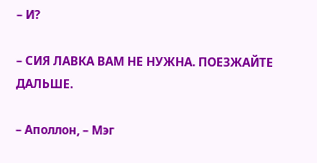– И?

– СИЯ ЛАВКА ВАМ НЕ НУЖНА. ПОЕЗЖАЙТЕ ДАЛЬШЕ.

– Аполлон, – Мэг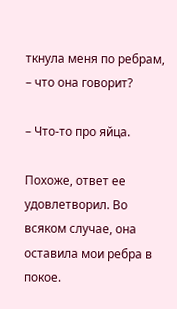ткнула меня по ребрам, – что она говорит?

– Что-то про яйца.

Похоже, ответ ее удовлетворил. Во всяком случае, она оставила мои ребра в покое.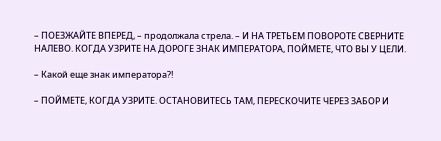– ПОЕЗЖАЙТЕ ВПЕРЕД, – продолжала стрела. – И НА ТРЕТЬЕМ ПОВОРОТЕ СВЕРНИТЕ НАЛЕВО. КОГДА УЗРИТЕ НА ДОРОГЕ ЗНАК ИМПЕРАТОРА, ПОЙМЕТЕ, ЧТО ВЫ У ЦЕЛИ.

– Какой еще знак императора?!

– ПОЙМЕТЕ, КОГДА УЗРИТЕ. ОСТАНОВИТЕСЬ ТАМ, ПЕРЕСКОЧИТЕ ЧЕРЕЗ ЗАБОР И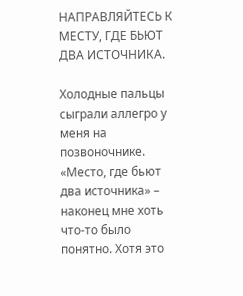НАПРАВЛЯЙТЕСЬ К МЕСТУ, ГДЕ БЬЮТ ДВА ИСТОЧНИКА.

Холодные пальцы сыграли аллегро у меня на позвоночнике. «Место, где бьют два источника» – наконец мне хоть что-то было понятно. Хотя это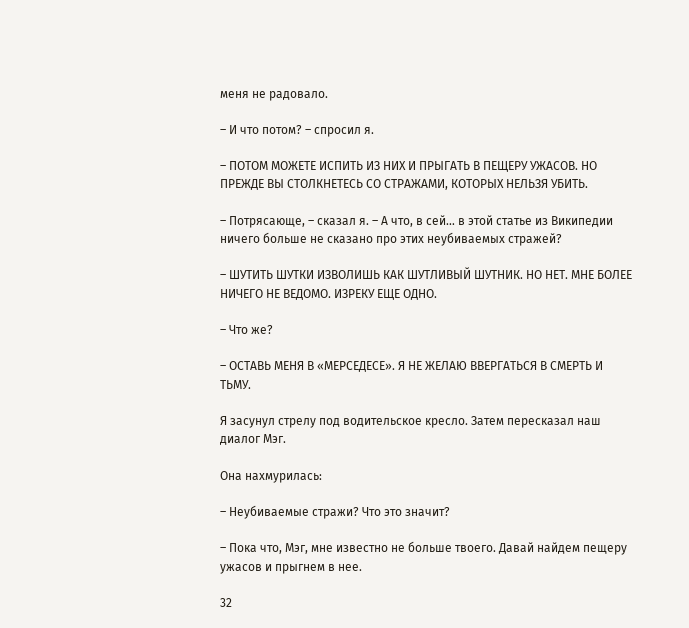меня не радовало.

– И что потом? – спросил я.

– ПОТОМ МОЖЕТЕ ИСПИТЬ ИЗ НИХ И ПРЫГАТЬ В ПЕЩЕРУ УЖАСОВ. НО ПРЕЖДЕ ВЫ СТОЛКНЕТЕСЬ СО СТРАЖАМИ, КОТОРЫХ НЕЛЬЗЯ УБИТЬ.

– Потрясающе, – сказал я. – А что, в сей… в этой статье из Википедии ничего больше не сказано про этих неубиваемых стражей?

– ШУТИТЬ ШУТКИ ИЗВОЛИШЬ КАК ШУТЛИВЫЙ ШУТНИК. НО НЕТ. МНЕ БОЛЕЕ НИЧЕГО НЕ ВЕДОМО. ИЗРЕКУ ЕЩЕ ОДНО.

– Что же?

– ОСТАВЬ МЕНЯ В «МЕРСЕДЕСЕ». Я НЕ ЖЕЛАЮ ВВЕРГАТЬСЯ В СМЕРТЬ И ТЬМУ.

Я засунул стрелу под водительское кресло. Затем пересказал наш диалог Мэг.

Она нахмурилась:

– Неубиваемые стражи? Что это значит?

– Пока что, Мэг, мне известно не больше твоего. Давай найдем пещеру ужасов и прыгнем в нее.

32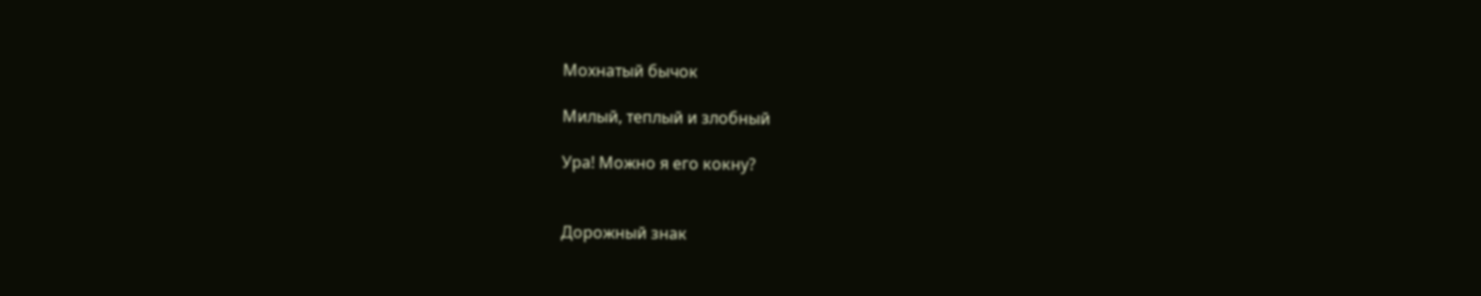Мохнатый бычок

Милый, теплый и злобный

Ура! Можно я его кокну?


Дорожный знак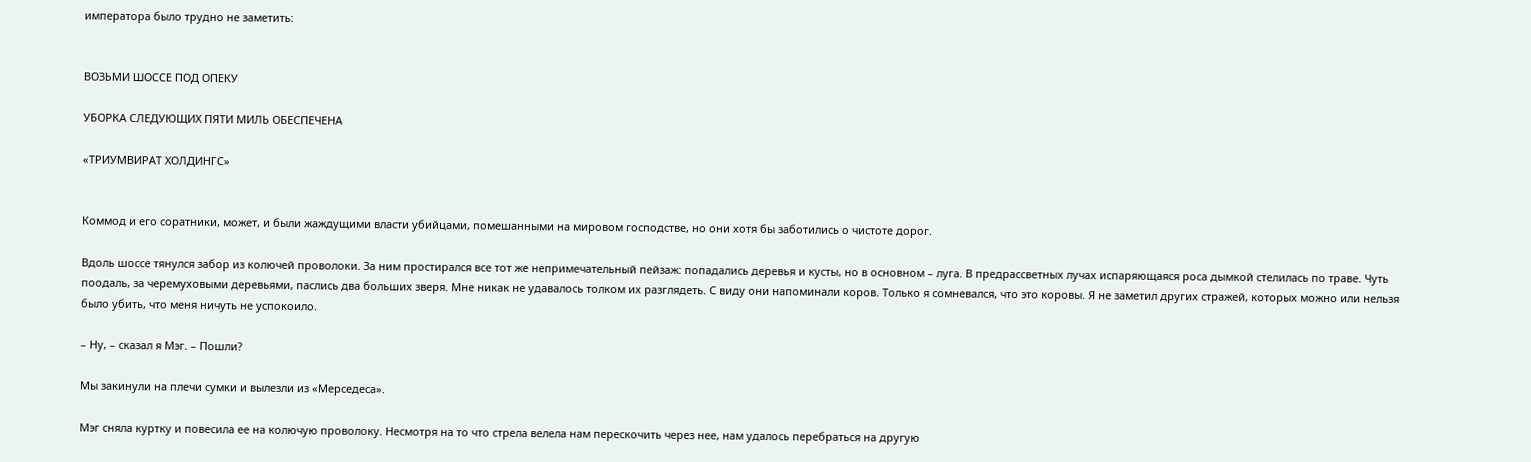императора было трудно не заметить:


ВОЗЬМИ ШОССЕ ПОД ОПЕКУ

УБОРКА СЛЕДУЮЩИХ ПЯТИ МИЛЬ ОБЕСПЕЧЕНА

«ТРИУМВИРАТ ХОЛДИНГС»


Коммод и его соратники, может, и были жаждущими власти убийцами, помешанными на мировом господстве, но они хотя бы заботились о чистоте дорог.

Вдоль шоссе тянулся забор из колючей проволоки. За ним простирался все тот же непримечательный пейзаж: попадались деревья и кусты, но в основном – луга. В предрассветных лучах испаряющаяся роса дымкой стелилась по траве. Чуть поодаль, за черемуховыми деревьями, паслись два больших зверя. Мне никак не удавалось толком их разглядеть. С виду они напоминали коров. Только я сомневался, что это коровы. Я не заметил других стражей, которых можно или нельзя было убить, что меня ничуть не успокоило.

– Ну, – сказал я Мэг. – Пошли?

Мы закинули на плечи сумки и вылезли из «Мерседеса».

Мэг сняла куртку и повесила ее на колючую проволоку. Несмотря на то что стрела велела нам перескочить через нее, нам удалось перебраться на другую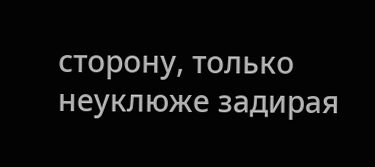сторону, только неуклюже задирая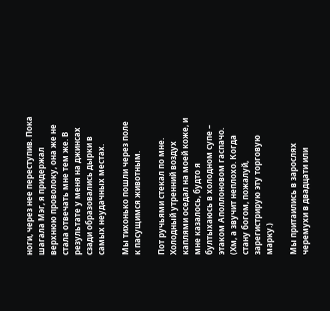ноги, через нее переступив. Пока шагала Мэг, я придержал верхнюю проволоку, она же не стала отвечать мне тем же. В результате у меня на джинсах сзади образовались дырки в самых неудачных местах.

Мы тихонько пошли через поле к пасущимся животным.

Пот ручьями стекал по мне. Холодный утренний воздух каплями оседал на моей коже, и мне казалось, будто я бултыхаюсь в холодном супе – этаком Аполлоновом гаспачо. (Хм, а звучит неплохо. Когда стану богом, пожалуй, зарегистрирую эту торговую марку.)

Мы притаились в зарослях черемухи в двадцати или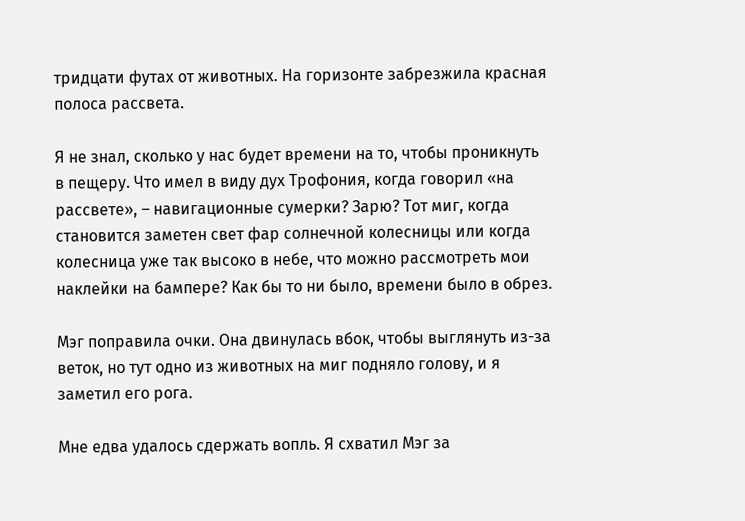тридцати футах от животных. На горизонте забрезжила красная полоса рассвета.

Я не знал, сколько у нас будет времени на то, чтобы проникнуть в пещеру. Что имел в виду дух Трофония, когда говорил «на рассвете», – навигационные сумерки? Зарю? Тот миг, когда становится заметен свет фар солнечной колесницы или когда колесница уже так высоко в небе, что можно рассмотреть мои наклейки на бампере? Как бы то ни было, времени было в обрез.

Мэг поправила очки. Она двинулась вбок, чтобы выглянуть из-за веток, но тут одно из животных на миг подняло голову, и я заметил его рога.

Мне едва удалось сдержать вопль. Я схватил Мэг за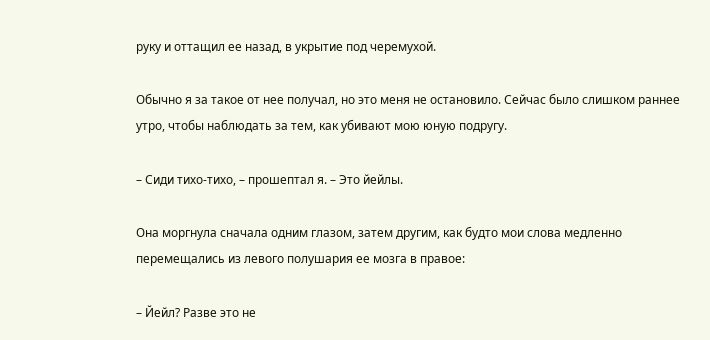руку и оттащил ее назад, в укрытие под черемухой.

Обычно я за такое от нее получал, но это меня не остановило. Сейчас было слишком раннее утро, чтобы наблюдать за тем, как убивают мою юную подругу.

– Сиди тихо-тихо, – прошептал я. – Это йейлы.

Она моргнула сначала одним глазом, затем другим, как будто мои слова медленно перемещались из левого полушария ее мозга в правое:

– Йейл? Разве это не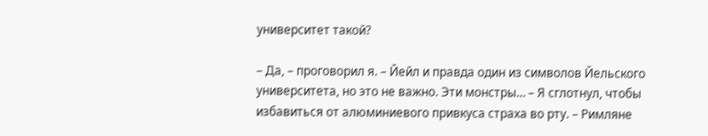университет такой?

– Да, – проговорил я. – Йейл и правда один из символов Йельского университета, но это не важно. Эти монстры… – Я сглотнул, чтобы избавиться от алюминиевого привкуса страха во рту. – Римляне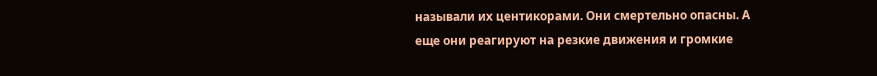называли их центикорами. Они смертельно опасны. А еще они реагируют на резкие движения и громкие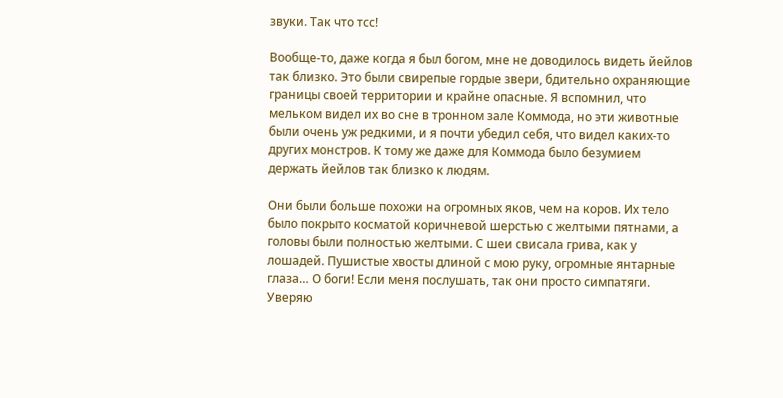звуки. Так что тсс!

Вообще-то, даже когда я был богом, мне не доводилось видеть йейлов так близко. Это были свирепые гордые звери, бдительно охраняющие границы своей территории и крайне опасные. Я вспомнил, что мельком видел их во сне в тронном зале Коммода, но эти животные были очень уж редкими, и я почти убедил себя, что видел каких-то других монстров. К тому же даже для Коммода было безумием держать йейлов так близко к людям.

Они были больше похожи на огромных яков, чем на коров. Их тело было покрыто косматой коричневой шерстью с желтыми пятнами, а головы были полностью желтыми. С шеи свисала грива, как у лошадей. Пушистые хвосты длиной с мою руку, огромные янтарные глаза… О боги! Если меня послушать, так они просто симпатяги. Уверяю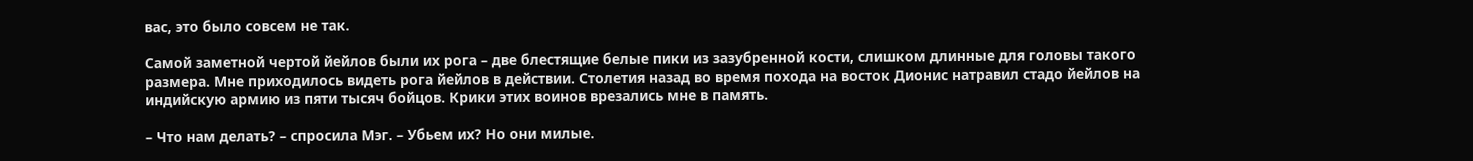вас, это было совсем не так.

Самой заметной чертой йейлов были их рога – две блестящие белые пики из зазубренной кости, слишком длинные для головы такого размера. Мне приходилось видеть рога йейлов в действии. Столетия назад во время похода на восток Дионис натравил стадо йейлов на индийскую армию из пяти тысяч бойцов. Крики этих воинов врезались мне в память.

– Что нам делать? – спросила Мэг. – Убьем их? Но они милые.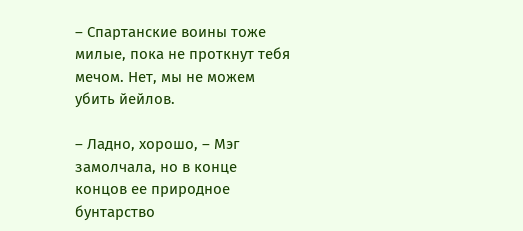– Спартанские воины тоже милые, пока не проткнут тебя мечом. Нет, мы не можем убить йейлов.

– Ладно, хорошо, – Мэг замолчала, но в конце концов ее природное бунтарство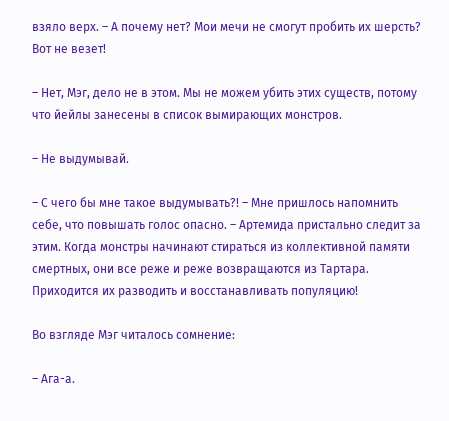взяло верх. – А почему нет? Мои мечи не смогут пробить их шерсть? Вот не везет!

– Нет, Мэг, дело не в этом. Мы не можем убить этих существ, потому что йейлы занесены в список вымирающих монстров.

– Не выдумывай.

– С чего бы мне такое выдумывать?! – Мне пришлось напомнить себе, что повышать голос опасно. – Артемида пристально следит за этим. Когда монстры начинают стираться из коллективной памяти смертных, они все реже и реже возвращаются из Тартара. Приходится их разводить и восстанавливать популяцию!

Во взгляде Мэг читалось сомнение:

– Ага-а.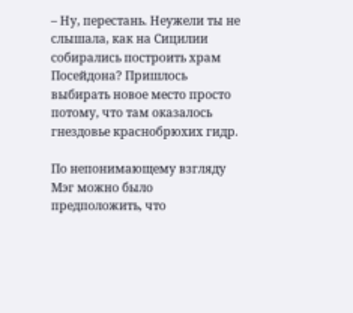– Ну, перестань. Неужели ты не слышала, как на Сицилии собирались построить храм Посейдона? Пришлось выбирать новое место просто потому, что там оказалось гнездовье краснобрюхих гидр.

По непонимающему взгляду Мэг можно было предположить, что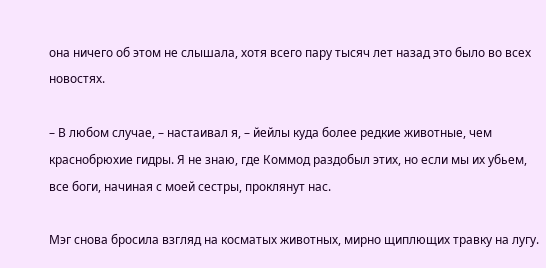она ничего об этом не слышала, хотя всего пару тысяч лет назад это было во всех новостях.

– В любом случае, – настаивал я, – йейлы куда более редкие животные, чем краснобрюхие гидры. Я не знаю, где Коммод раздобыл этих, но если мы их убьем, все боги, начиная с моей сестры, проклянут нас.

Мэг снова бросила взгляд на косматых животных, мирно щиплющих травку на лугу.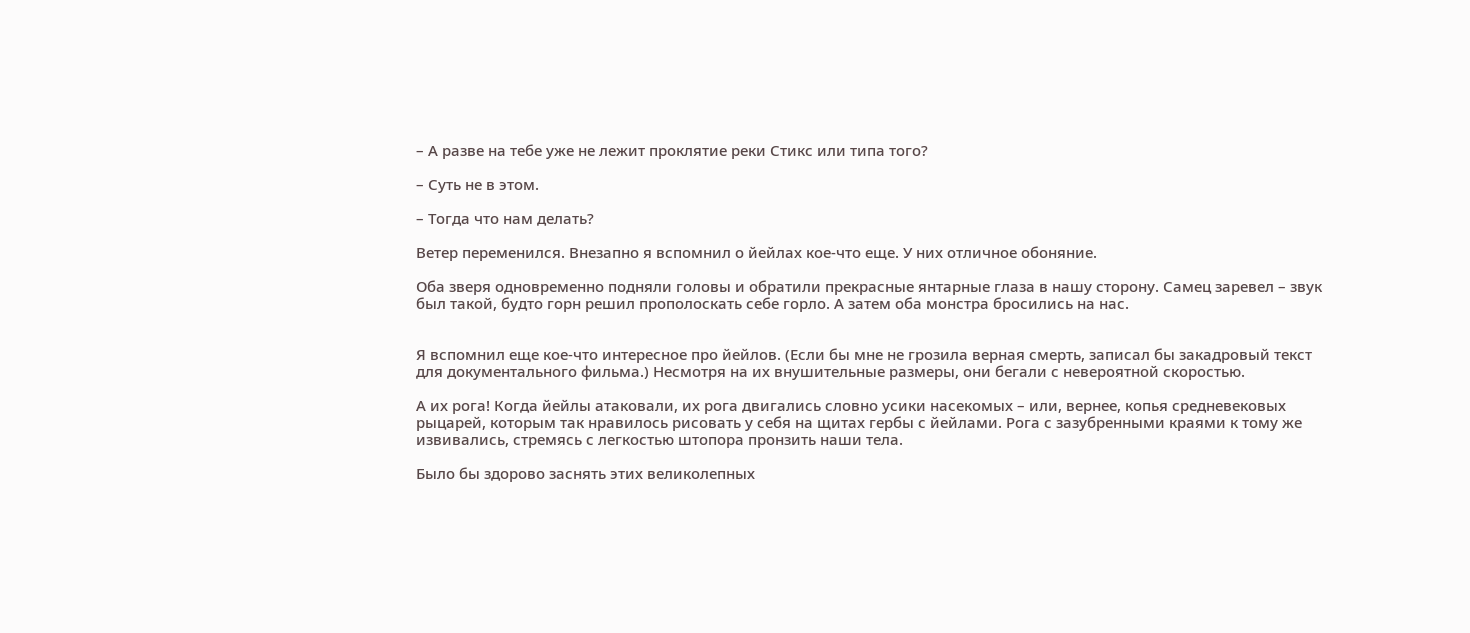– А разве на тебе уже не лежит проклятие реки Стикс или типа того?

– Суть не в этом.

– Тогда что нам делать?

Ветер переменился. Внезапно я вспомнил о йейлах кое-что еще. У них отличное обоняние.

Оба зверя одновременно подняли головы и обратили прекрасные янтарные глаза в нашу сторону. Самец заревел – звук был такой, будто горн решил прополоскать себе горло. А затем оба монстра бросились на нас.


Я вспомнил еще кое-что интересное про йейлов. (Если бы мне не грозила верная смерть, записал бы закадровый текст для документального фильма.) Несмотря на их внушительные размеры, они бегали с невероятной скоростью.

А их рога! Когда йейлы атаковали, их рога двигались словно усики насекомых – или, вернее, копья средневековых рыцарей, которым так нравилось рисовать у себя на щитах гербы с йейлами. Рога с зазубренными краями к тому же извивались, стремясь с легкостью штопора пронзить наши тела.

Было бы здорово заснять этих великолепных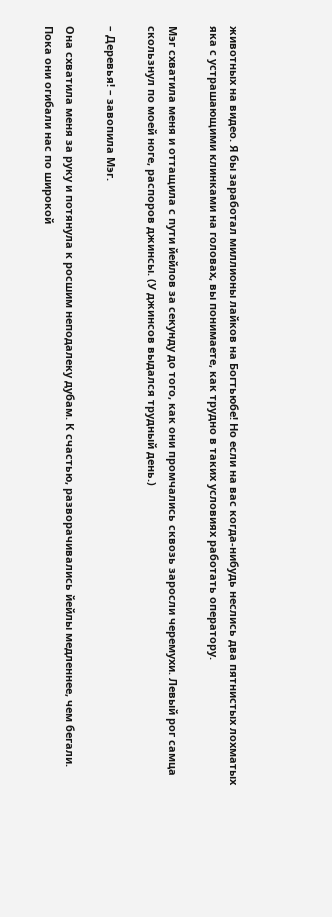животных на видео. Я бы заработал миллионы лайков на Богтьюбе! Но если на вас когда-нибудь неслись два пятнистых лохматых яка с устрашающими клинками на головах, вы понимаете, как трудно в таких условиях работать оператору.

Мэг схватила меня и оттащила с пути йейлов за секунду до того, как они промчались сквозь заросли черемухи. Левый рог самца скользнул по моей ноге, распоров джинсы. (У джинсов выдался трудный день.)

– Деревья! – завопила Мэг.

Она схватила меня за руку и потянула к росшим неподалеку дубам. К счастью, разворачивались йейлы медленнее, чем бегали. Пока они огибали нас по широкой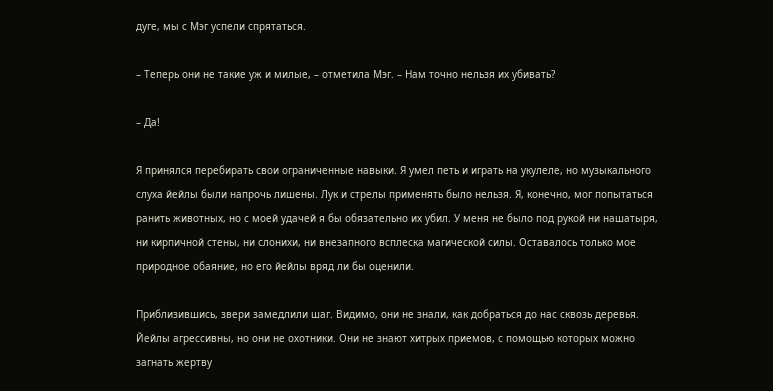дуге, мы с Мэг успели спрятаться.

– Теперь они не такие уж и милые, – отметила Мэг. – Нам точно нельзя их убивать?

– Да!

Я принялся перебирать свои ограниченные навыки. Я умел петь и играть на укулеле, но музыкального слуха йейлы были напрочь лишены. Лук и стрелы применять было нельзя. Я, конечно, мог попытаться ранить животных, но с моей удачей я бы обязательно их убил. У меня не было под рукой ни нашатыря, ни кирпичной стены, ни слонихи, ни внезапного всплеска магической силы. Оставалось только мое природное обаяние, но его йейлы вряд ли бы оценили.

Приблизившись, звери замедлили шаг. Видимо, они не знали, как добраться до нас сквозь деревья. Йейлы агрессивны, но они не охотники. Они не знают хитрых приемов, с помощью которых можно загнать жертву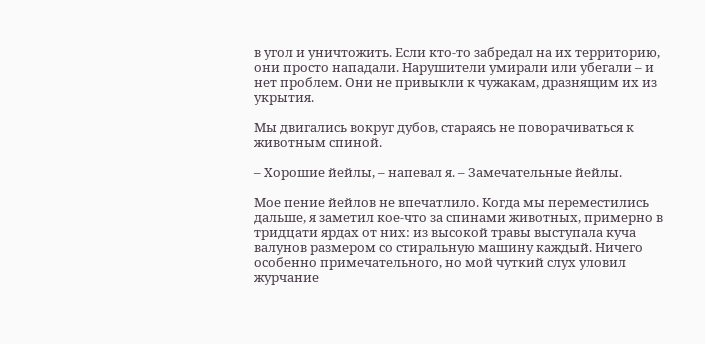в угол и уничтожить. Если кто-то забредал на их территорию, они просто нападали. Нарушители умирали или убегали – и нет проблем. Они не привыкли к чужакам, дразнящим их из укрытия.

Мы двигались вокруг дубов, стараясь не поворачиваться к животным спиной.

– Хорошие йейлы, – напевал я. – Замечательные йейлы.

Мое пение йейлов не впечатлило. Когда мы переместились дальше, я заметил кое-что за спинами животных, примерно в тридцати ярдах от них: из высокой травы выступала куча валунов размером со стиральную машину каждый. Ничего особенно примечательного, но мой чуткий слух уловил журчание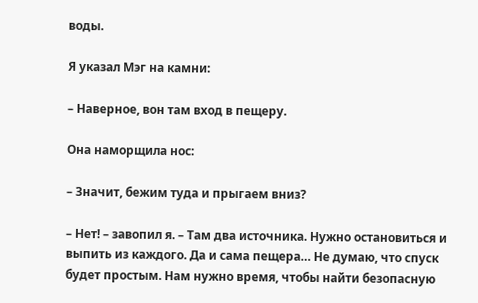воды.

Я указал Мэг на камни:

– Наверное, вон там вход в пещеру.

Она наморщила нос:

– Значит, бежим туда и прыгаем вниз?

– Нет! – завопил я. – Там два источника. Нужно остановиться и выпить из каждого. Да и сама пещера… Не думаю, что спуск будет простым. Нам нужно время, чтобы найти безопасную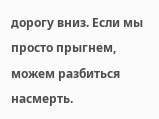дорогу вниз. Если мы просто прыгнем, можем разбиться насмерть.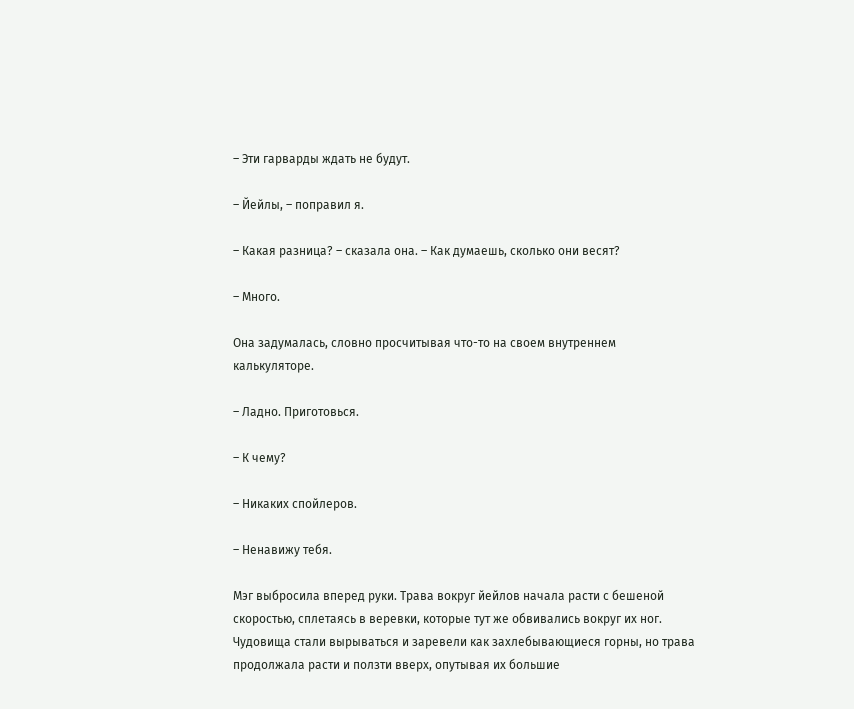– Эти гарварды ждать не будут.

– Йейлы, – поправил я.

– Какая разница? – сказала она. – Как думаешь, сколько они весят?

– Много.

Она задумалась, словно просчитывая что-то на своем внутреннем калькуляторе.

– Ладно. Приготовься.

– К чему?

– Никаких спойлеров.

– Ненавижу тебя.

Мэг выбросила вперед руки. Трава вокруг йейлов начала расти с бешеной скоростью, сплетаясь в веревки, которые тут же обвивались вокруг их ног. Чудовища стали вырываться и заревели как захлебывающиеся горны, но трава продолжала расти и ползти вверх, опутывая их большие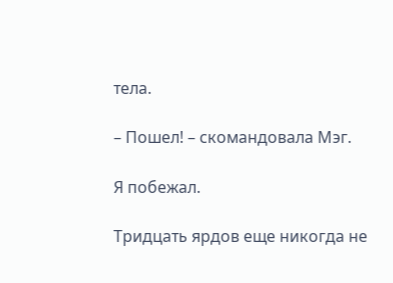тела.

– Пошел! – скомандовала Мэг.

Я побежал.

Тридцать ярдов еще никогда не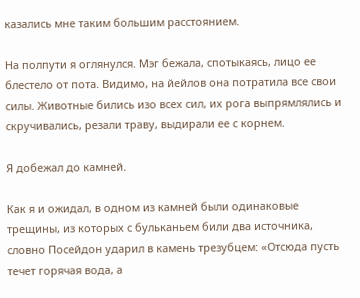казались мне таким большим расстоянием.

На полпути я оглянулся. Мэг бежала, спотыкаясь, лицо ее блестело от пота. Видимо, на йейлов она потратила все свои силы. Животные бились изо всех сил, их рога выпрямлялись и скручивались, резали траву, выдирали ее с корнем.

Я добежал до камней.

Как я и ожидал, в одном из камней были одинаковые трещины, из которых с бульканьем били два источника, словно Посейдон ударил в камень трезубцем: «Отсюда пусть течет горячая вода, а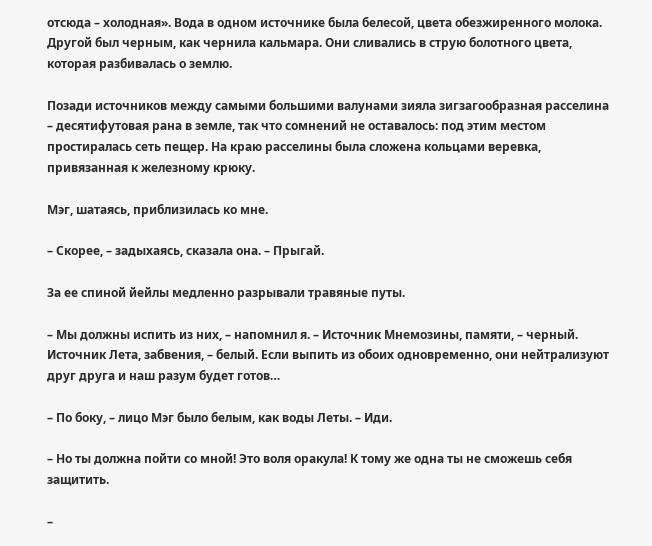отсюда – холодная». Вода в одном источнике была белесой, цвета обезжиренного молока. Другой был черным, как чернила кальмара. Они сливались в струю болотного цвета, которая разбивалась о землю.

Позади источников между самыми большими валунами зияла зигзагообразная расселина – десятифутовая рана в земле, так что сомнений не оставалось: под этим местом простиралась сеть пещер. На краю расселины была сложена кольцами веревка, привязанная к железному крюку.

Мэг, шатаясь, приблизилась ко мне.

– Скорее, – задыхаясь, сказала она. – Прыгай.

За ее спиной йейлы медленно разрывали травяные путы.

– Мы должны испить из них, – напомнил я. – Источник Мнемозины, памяти, – черный. Источник Лета, забвения, – белый. Если выпить из обоих одновременно, они нейтрализуют друг друга и наш разум будет готов…

– По боку, – лицо Мэг было белым, как воды Леты. – Иди.

– Но ты должна пойти со мной! Это воля оракула! К тому же одна ты не сможешь себя защитить.

–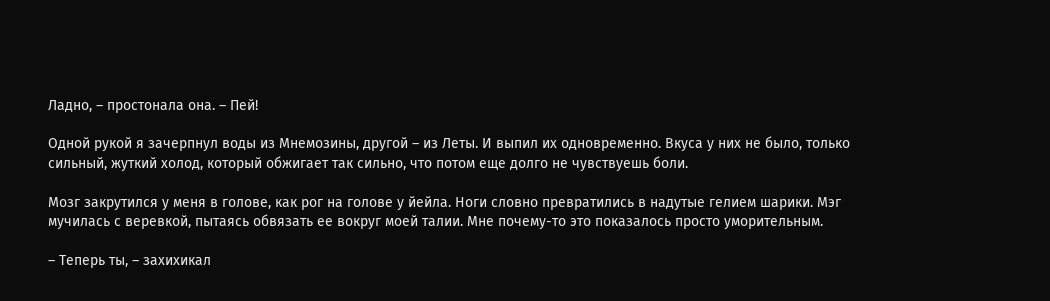Ладно, – простонала она. – Пей!

Одной рукой я зачерпнул воды из Мнемозины, другой – из Леты. И выпил их одновременно. Вкуса у них не было, только сильный, жуткий холод, который обжигает так сильно, что потом еще долго не чувствуешь боли.

Мозг закрутился у меня в голове, как рог на голове у йейла. Ноги словно превратились в надутые гелием шарики. Мэг мучилась с веревкой, пытаясь обвязать ее вокруг моей талии. Мне почему-то это показалось просто уморительным.

– Теперь ты, – захихикал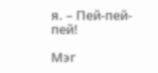я. – Пей-пей-пей!

Мэг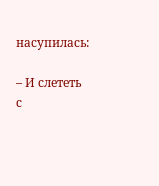насупилась:

– И слететь с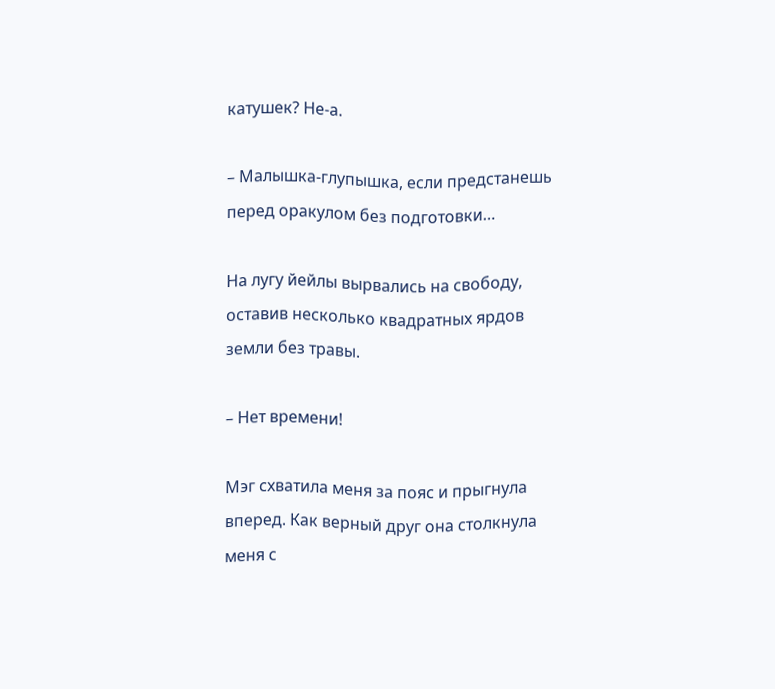катушек? Не-а.

– Малышка-глупышка, если предстанешь перед оракулом без подготовки…

На лугу йейлы вырвались на свободу, оставив несколько квадратных ярдов земли без травы.

– Нет времени!

Мэг схватила меня за пояс и прыгнула вперед. Как верный друг она столкнула меня с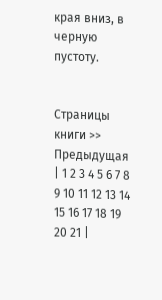края вниз, в черную пустоту.


Страницы книги >> Предыдущая | 1 2 3 4 5 6 7 8 9 10 11 12 13 14 15 16 17 18 19 20 21 |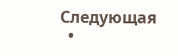Следующая
  •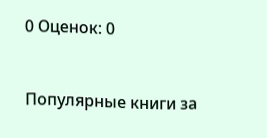0 Оценок: 0


Популярные книги за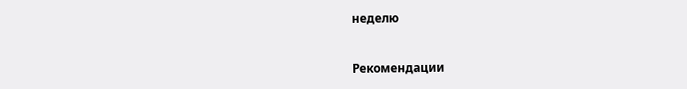неделю


Рекомендации